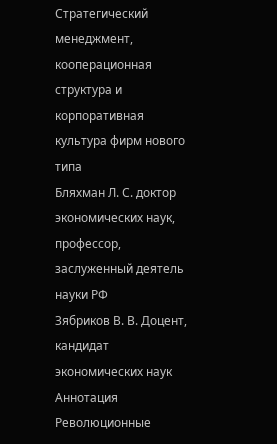Стратегический менеджмент, кооперационная структура и корпоративная культура фирм нового типа
Бляхман Л. С. доктор экономических наук, профессор,
заслуженный деятель науки РФ
Зябриков В. В. Доцент, кандидат экономических наук
Аннотация
Революционные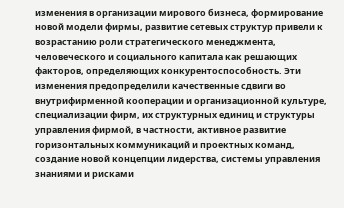изменения в организации мирового бизнеса, формирование новой модели фирмы, развитие сетевых структур привели к возрастанию роли стратегического менеджмента, человеческого и социального капитала как решающих факторов, определяющих конкурентоспособность. Эти изменения предопределили качественные сдвиги во внутрифирменной кооперации и организационной культуре, специализации фирм, их структурных единиц и структуры управления фирмой, в частности, активное развитие горизонтальных коммуникаций и проектных команд, создание новой концепции лидерства, системы управления знаниями и рисками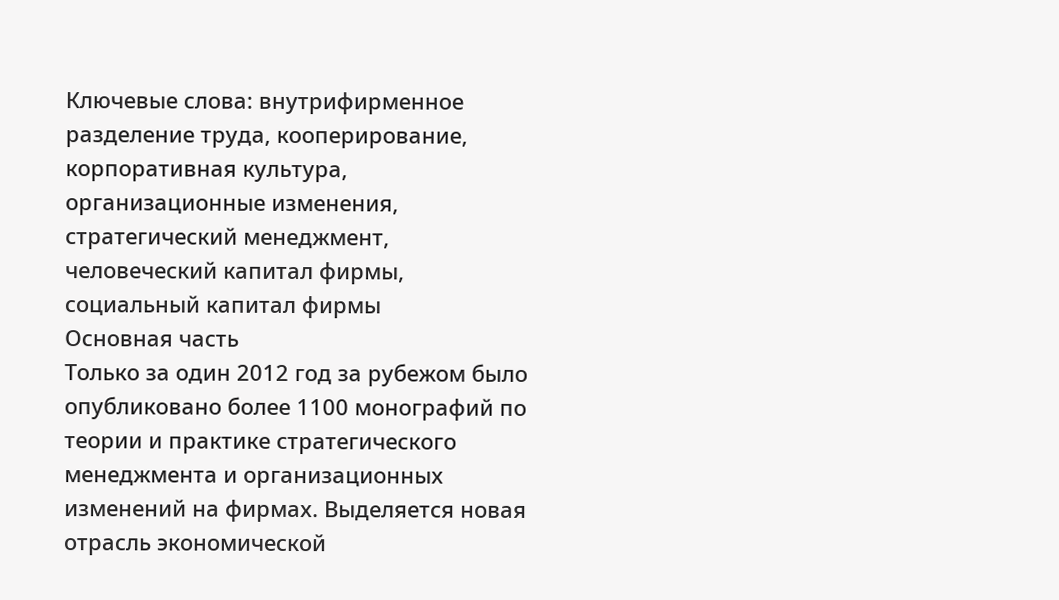Ключевые слова: внутрифирменное разделение труда, кооперирование, корпоративная культура, организационные изменения, стратегический менеджмент, человеческий капитал фирмы, социальный капитал фирмы
Основная часть
Только за один 2012 год за рубежом было опубликовано более 1100 монографий по теории и практике стратегического менеджмента и организационных изменений на фирмах. Выделяется новая отрасль экономической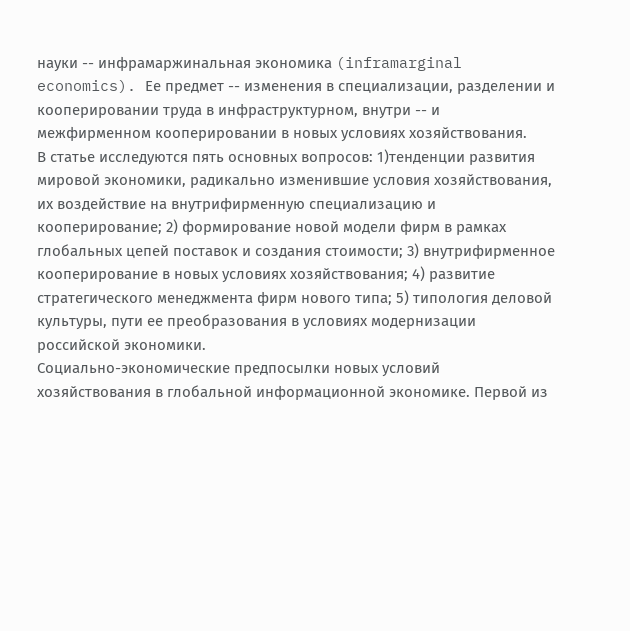науки -- инфрамаржинальная экономика (inframarginal economics). Ее предмет -- изменения в специализации, разделении и кооперировании труда в инфраструктурном, внутри -- и межфирменном кооперировании в новых условиях хозяйствования.
В статье исследуются пять основных вопросов: 1)тенденции развития мировой экономики, радикально изменившие условия хозяйствования, их воздействие на внутрифирменную специализацию и кооперирование; 2) формирование новой модели фирм в рамках глобальных цепей поставок и создания стоимости; 3) внутрифирменное кооперирование в новых условиях хозяйствования; 4) развитие стратегического менеджмента фирм нового типа; 5) типология деловой культуры, пути ее преобразования в условиях модернизации российской экономики.
Социально-экономические предпосылки новых условий хозяйствования в глобальной информационной экономике. Первой из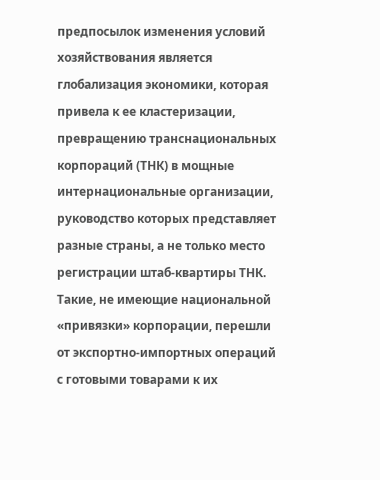предпосылок изменения условий хозяйствования является глобализация экономики, которая привела к ее кластеризации, превращению транснациональных корпораций (ТНК) в мощные интернациональные организации, руководство которых представляет разные страны, а не только место регистрации штаб-квартиры ТНК. Такие, не имеющие национальной «привязки» корпорации, перешли от экспортно-импортных операций с готовыми товарами к их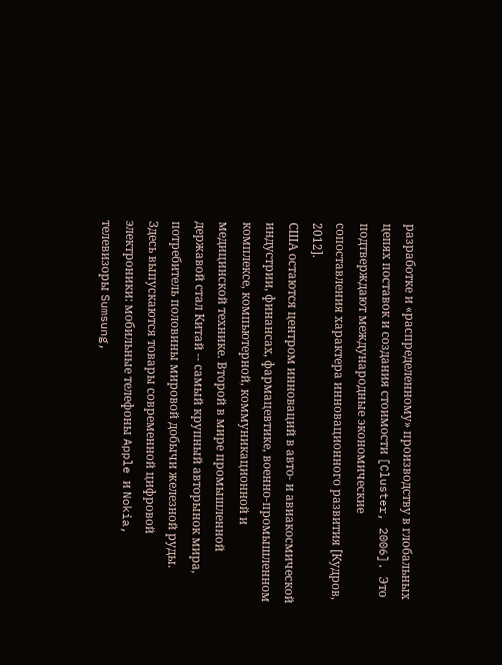разработке и «распределенному» производству в глобальных цепях поставок и создания стоимости [Cluster, 2006]. Это подтверждают международные экономические сопоставления характера инновационного развития [Кудров, 2012].
США остаются центром инноваций в авто- и авиакосмической индустрии, финансах, фармацевтике, военно-промышленном комплексе, компьютерной, коммуникационной и медицинской технике. Второй в мире промышленной державой стал Китай -- самый крупный авторынок мира, потребитель половины мировой добычи железной руды. Здесь выпускаются товары современной цифровой электроники: мобильные телефоны Apple и Nokia, телевизоры Sumsung,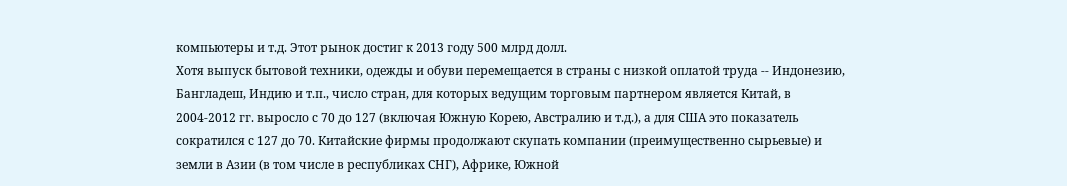компьютеры и т.д. Этот рынок достиг к 2013 году 500 млрд долл.
Хотя выпуск бытовой техники, одежды и обуви перемещается в страны с низкой оплатой труда -- Индонезию, Бангладеш, Индию и т.п., число стран, для которых ведущим торговым партнером является Китай, в 2004-2012 гг. выросло с 70 до 127 (включая Южную Корею, Австралию и т.д.), а для США это показатель сократился с 127 до 70. Китайские фирмы продолжают скупать компании (преимущественно сырьевые) и земли в Азии (в том числе в республиках СНГ), Африке, Южной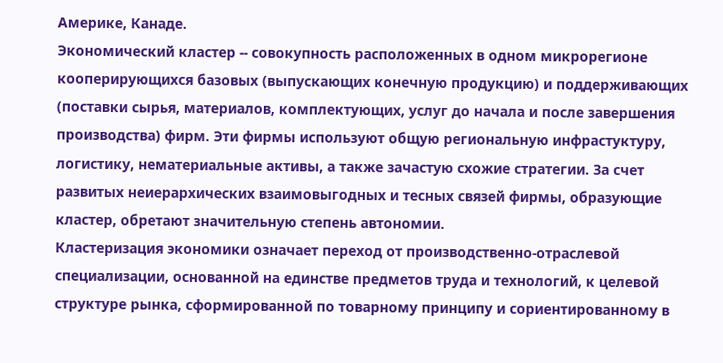Америке, Канаде.
Экономический кластер -- совокупность расположенных в одном микрорегионе кооперирующихся базовых (выпускающих конечную продукцию) и поддерживающих (поставки сырья, материалов, комплектующих, услуг до начала и после завершения производства) фирм. Эти фирмы используют общую региональную инфрастуктуру, логистику, нематериальные активы, а также зачастую схожие стратегии. За счет развитых неиерархических взаимовыгодных и тесных связей фирмы, образующие кластер, обретают значительную степень автономии.
Кластеризация экономики означает переход от производственно-отраслевой специализации, основанной на единстве предметов труда и технологий, к целевой структуре рынка, сформированной по товарному принципу и сориентированному в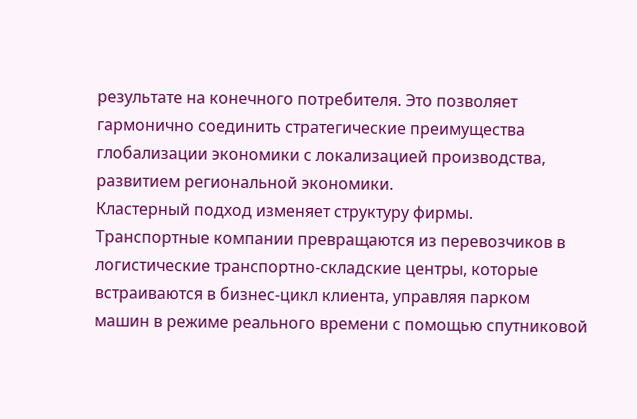результате на конечного потребителя. Это позволяет гармонично соединить стратегические преимущества глобализации экономики с локализацией производства, развитием региональной экономики.
Кластерный подход изменяет структуру фирмы. Транспортные компании превращаются из перевозчиков в логистические транспортно-складские центры, которые встраиваются в бизнес-цикл клиента, управляя парком машин в режиме реального времени с помощью спутниковой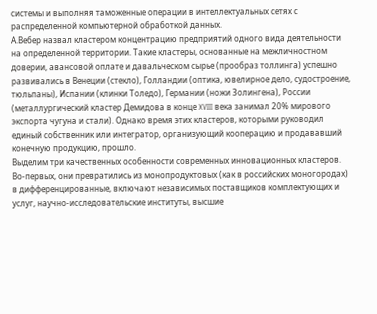системы и выполняя таможенные операции в интеллектуальных сетях с распределенной компьютерной обработкой данных.
А.Вебер назвал кластером концентрацию предприятий одного вида деятельности на определенной территории. Такие кластеры, основанные на межличностном доверии, авансовой оплате и давальческом сырье (прообраз толлинга) успешно развивались в Венеции (стекло), Голландии (оптика, ювелирное дело, судостроение, тюльпаны), Испании (клинки Толедо), Германии (ножи Золингена), России (металлургический кластер Демидова в конце XVIII века занимал 20% мирового экспорта чугуна и стали). Однако время этих кластеров, которыми руководил единый собственник или интегратор, организующий кооперацию и продававший конечную продукцию, прошло.
Выделим три качественных особенности современных инновационных кластеров. Во-первых, они превратились из монопродуктовых (как в российских моногородах) в дифференцированные, включают независимых поставщиков комплектующих и услуг, научно-исследовательские институты, высшие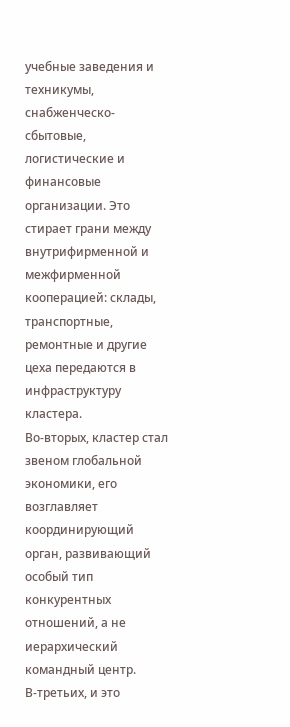учебные заведения и техникумы, снабженческо-сбытовые, логистические и финансовые организации. Это стирает грани между внутрифирменной и межфирменной кооперацией: склады, транспортные, ремонтные и другие цеха передаются в инфраструктуру кластера.
Во-вторых, кластер стал звеном глобальной экономики, его возглавляет координирующий орган, развивающий особый тип конкурентных отношений, а не иерархический командный центр.
В-третьих, и это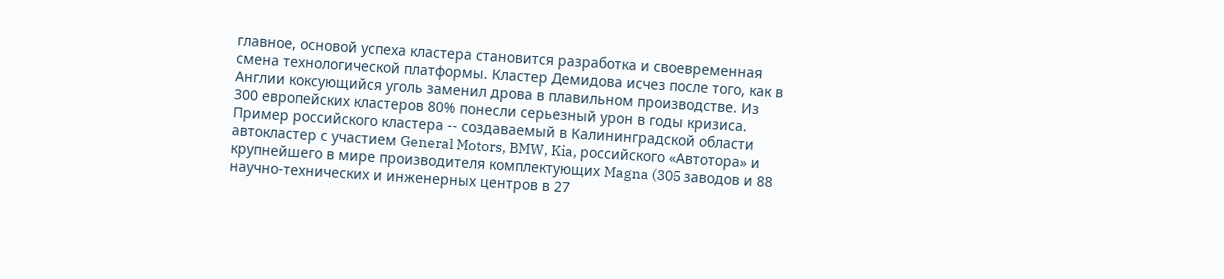главное, основой успеха кластера становится разработка и своевременная смена технологической платформы. Кластер Демидова исчез после того, как в Англии коксующийся уголь заменил дрова в плавильном производстве. Из 300 европейских кластеров 80% понесли серьезный урон в годы кризиса.
Пример российского кластера -- создаваемый в Калининградской области автокластер с участием General Motors, BMW, Kia, российского «Автотора» и крупнейшего в мире производителя комплектующих Magna (305 заводов и 88 научно-технических и инженерных центров в 27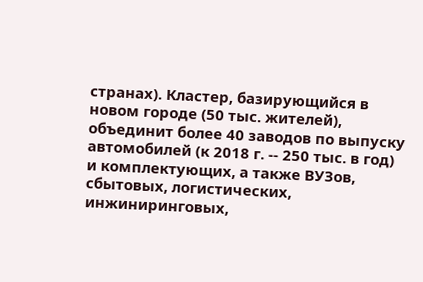странах). Кластер, базирующийся в новом городе (50 тыс. жителей), объединит более 40 заводов по выпуску автомобилей (к 2018 г. -- 250 тыс. в год) и комплектующих, а также ВУЗов, сбытовых, логистических, инжиниринговых,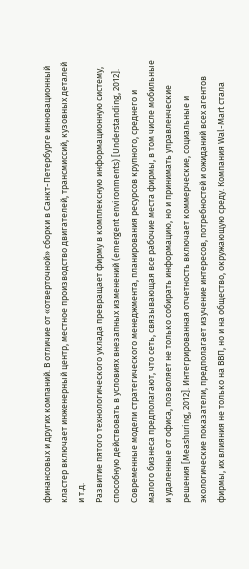финансовых и других компаний. В отличие от «отверточной» сборки в Санкт-Петербурге инновационный кластер включает инженерный центр, местное производство двигателей, трансмиссий, кузовных деталей и т.д.
Развитие пятого технологического уклада превращает фирму в комплексную информационную систему, способную действовать в условиях внезапных изменений (emergent environments) [Understanding, 2012]. Современные модели стратегического менеджмента, планирования ресурсов крупного, среднего и малого бизнеса предполагают, что сеть, связывающая все рабочие места фирмы, в том числе мобильные и удаленные от офиса, позволяет не только собирать информацию, но и принимать управленческие решения [Meashuring, 2012]. Интегрированная отчетность включает коммерческие, социальные и экологические показатели, предполагает изучение интересов, потребностей и ожиданий всех агентов фирмы, их влияния не только на ВВП, но и на общество, окружающую среду. Компания Wal-Мart стала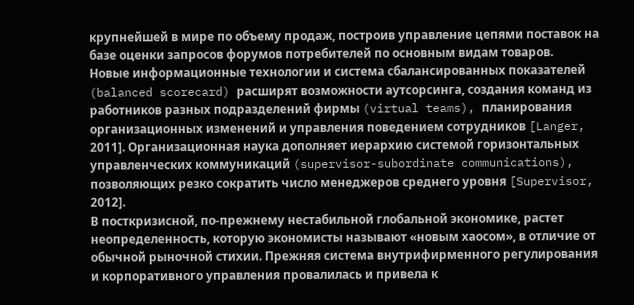крупнейшей в мире по объему продаж, построив управление цепями поставок на базе оценки запросов форумов потребителей по основным видам товаров.
Новые информационные технологии и система сбалансированных показателей (balanced scorecard) расширят возможности аутсорсинга, создания команд из работников разных подразделений фирмы (virtual teams), планирования организационных изменений и управления поведением сотрудников [Langer, 2011]. Организационная наука дополняет иерархию системой горизонтальных управленческих коммуникаций (supervisor-subordinate communications), позволяющих резко сократить число менеджеров среднего уровня [Supervisor, 2012].
В посткризисной, по-прежнему нестабильной глобальной экономике, растет неопределенность, которую экономисты называют «новым хаосом», в отличие от обычной рыночной стихии. Прежняя система внутрифирменного регулирования и корпоративного управления провалилась и привела к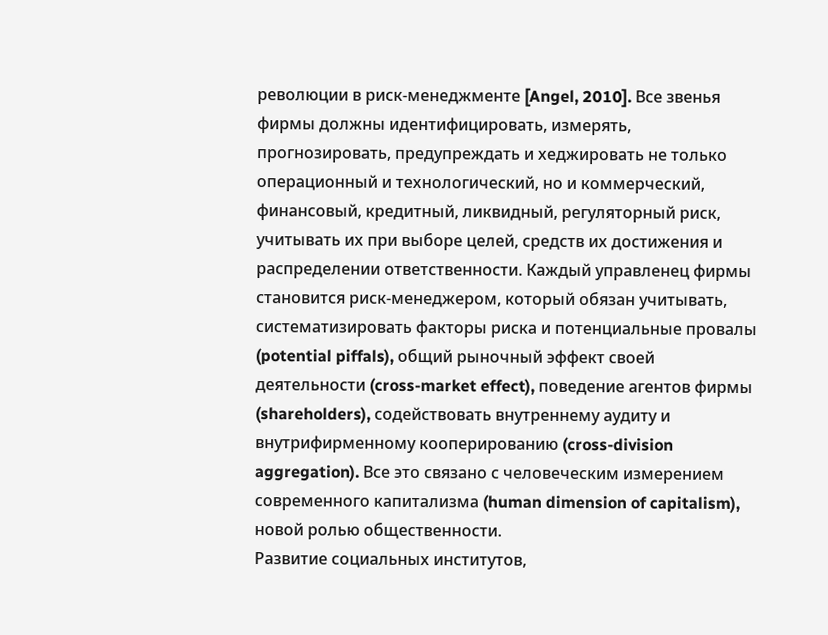революции в риск-менеджменте [Angel, 2010]. Все звенья фирмы должны идентифицировать, измерять, прогнозировать, предупреждать и хеджировать не только операционный и технологический, но и коммерческий, финансовый, кредитный, ликвидный, регуляторный риск, учитывать их при выборе целей, средств их достижения и распределении ответственности. Каждый управленец фирмы становится риск-менеджером, который обязан учитывать, систематизировать факторы риска и потенциальные провалы (potential piffals), общий рыночный эффект своей деятельности (cross-market effect), поведение агентов фирмы (shareholders), содействовать внутреннему аудиту и внутрифирменному кооперированию (cross-division aggregation). Все это связано с человеческим измерением современного капитализма (human dimension of capitalism), новой ролью общественности.
Развитие социальных институтов,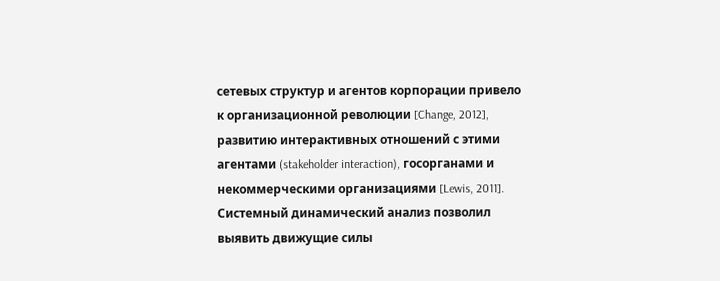сетевых структур и агентов корпорации привело к организационной революции [Change, 2012], развитию интерактивных отношений с этими агентами (stakeholder interaction), госорганами и некоммерческими организациями [Lewis, 2011]. Системный динамический анализ позволил выявить движущие силы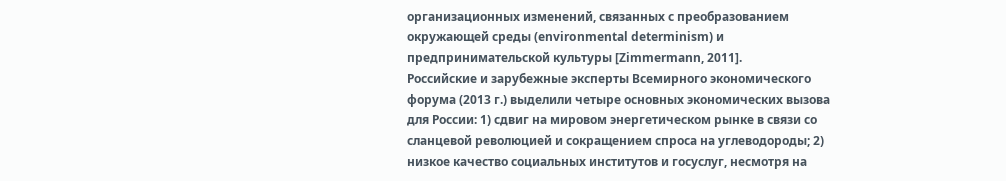организационных изменений, связанных с преобразованием окружающей среды (environmental determinism) и предпринимательской культуры [Zimmermann, 2011].
Российские и зарубежные эксперты Всемирного экономического форума (2013 г.) выделили четыре основных экономических вызова для России: 1) сдвиг на мировом энергетическом рынке в связи со сланцевой революцией и сокращением спроса на углеводороды; 2) низкое качество социальных институтов и госуслуг, несмотря на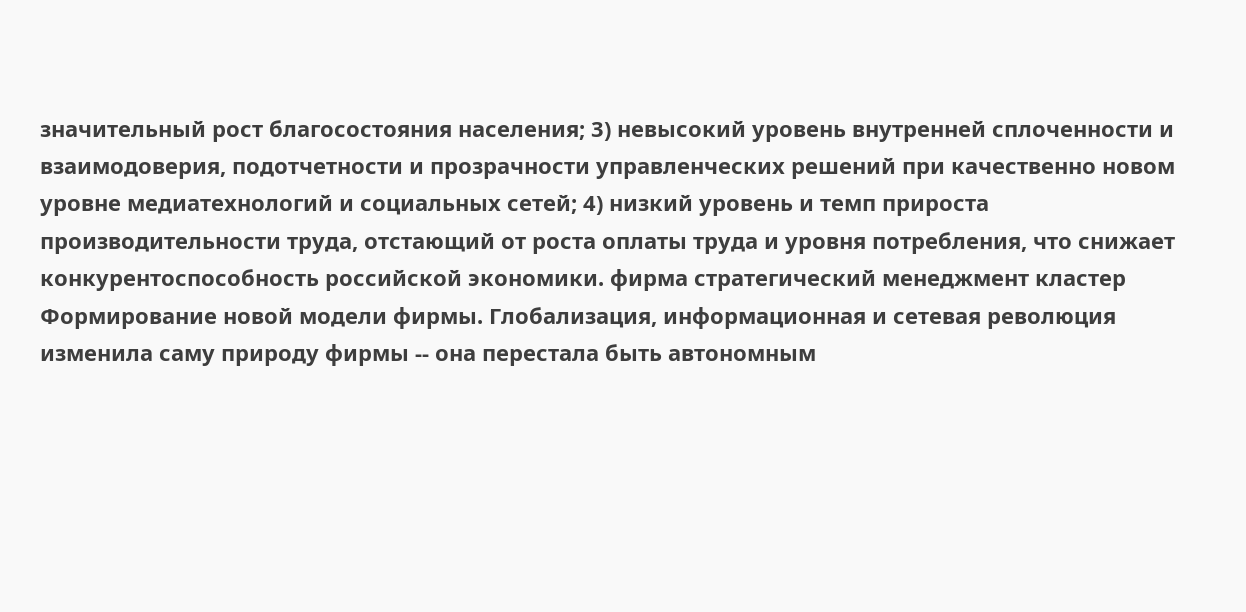значительный рост благосостояния населения; 3) невысокий уровень внутренней сплоченности и взаимодоверия, подотчетности и прозрачности управленческих решений при качественно новом уровне медиатехнологий и социальных сетей; 4) низкий уровень и темп прироста производительности труда, отстающий от роста оплаты труда и уровня потребления, что снижает конкурентоспособность российской экономики. фирма стратегический менеджмент кластер
Формирование новой модели фирмы. Глобализация, информационная и сетевая революция изменила саму природу фирмы -- она перестала быть автономным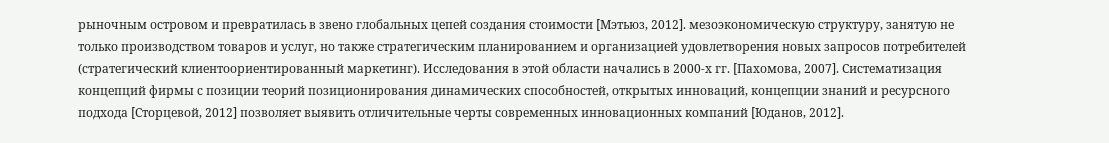рыночным островом и превратилась в звено глобальных цепей создания стоимости [Мэтьюз, 2012]. мезоэкономическую структуру, занятую не только производством товаров и услуг, но также стратегическим планированием и организацией удовлетворения новых запросов потребителей (стратегический клиентоориентированный маркетинг). Исследования в этой области начались в 2000-х гг. [Пахомова, 2007]. Систематизация концепций фирмы с позиции теорий позиционирования динамических способностей, открытых инноваций, концепции знаний и ресурсного подхода [Сторцевой, 2012] позволяет выявить отличительные черты современных инновационных компаний [Юданов, 2012].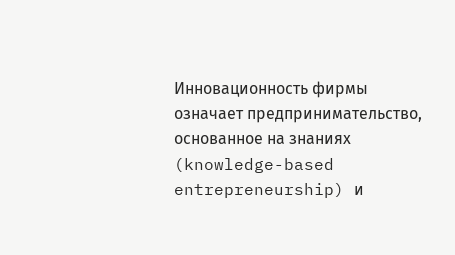Инновационность фирмы означает предпринимательство, основанное на знаниях (knowledge-based entrepreneurship) и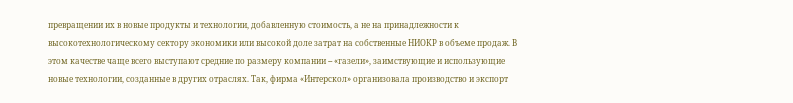превращении их в новые продукты и технологии, добавленную стоимость, а не на принадлежности к высокотехнологическому сектору экономики или высокой доле затрат на собственные НИОКР в объеме продаж. В этом качестве чаще всего выступают средние по размеру компании -- «газели», заимствующие и использующие новые технологии, созданные в других отраслях. Так, фирма «Интерскол» организовала производство и экспорт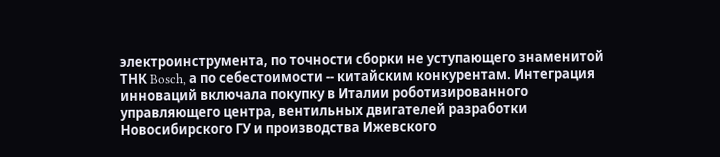электроинструмента, по точности сборки не уступающего знаменитой ТНК Bosch, а по себестоимости -- китайским конкурентам. Интеграция инноваций включала покупку в Италии роботизированного управляющего центра, вентильных двигателей разработки Новосибирского ГУ и производства Ижевского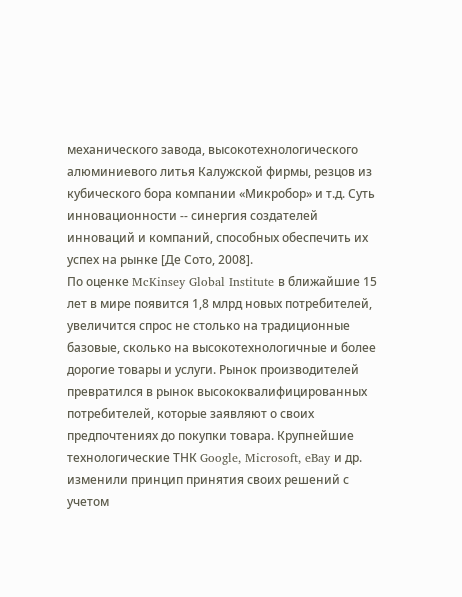механического завода, высокотехнологического алюминиевого литья Калужской фирмы, резцов из кубического бора компании «Микробор» и т.д. Суть инновационности -- синергия создателей инноваций и компаний, способных обеспечить их успех на рынке [Де Сото, 2008].
По оценке McKinsey Global Institute в ближайшие 15 лет в мире появится 1,8 млрд новых потребителей, увеличится спрос не столько на традиционные базовые, сколько на высокотехнологичные и более дорогие товары и услуги. Рынок производителей превратился в рынок высококвалифицированных потребителей, которые заявляют о своих предпочтениях до покупки товара. Крупнейшие технологические ТНК Google, Microsoft, eBay и др. изменили принцип принятия своих решений с учетом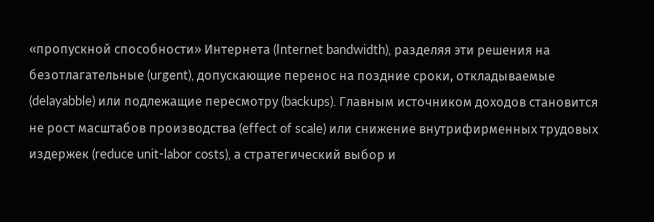«пропускной способности» Интернета (Internet bandwidth), разделяя эти решения на безотлагательные (urgent), допускающие перенос на поздние сроки, откладываемые (delayabble) или подлежащие пересмотру (backups). Главным источником доходов становится не рост масштабов производства (effect of scale) или снижение внутрифирменных трудовых издержек (reduce unit-labor costs), а стратегический выбор и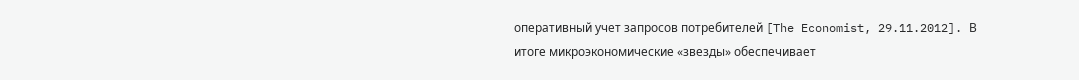оперативный учет запросов потребителей [The Economist, 29.11.2012]. В итоге микроэкономические «звезды» обеспечивает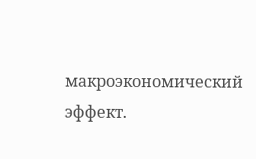макроэкономический эффект.